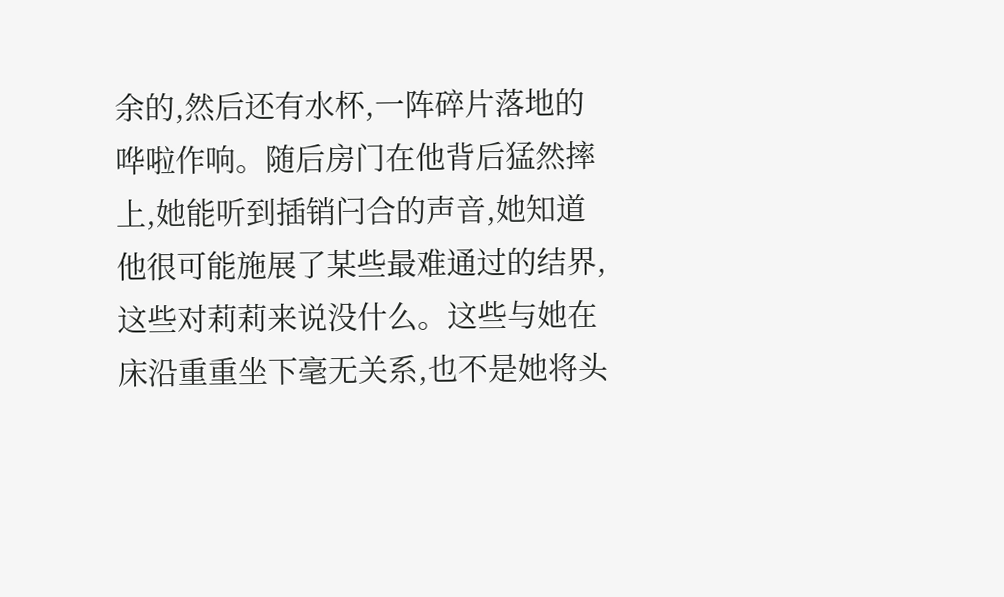余的,然后还有水杯,一阵碎片落地的哗啦作响。随后房门在他背后猛然摔上,她能听到插销闩合的声音,她知道他很可能施展了某些最难通过的结界,这些对莉莉来说没什么。这些与她在床沿重重坐下毫无关系,也不是她将头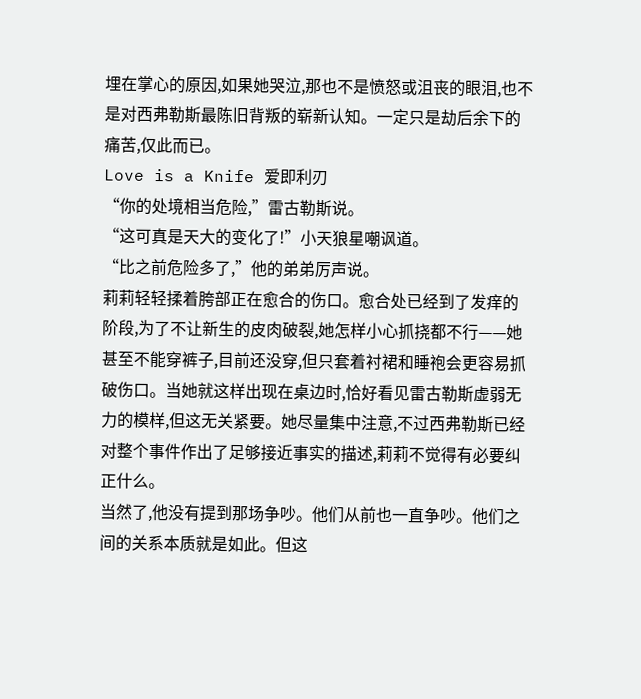埋在掌心的原因,如果她哭泣,那也不是愤怒或沮丧的眼泪,也不是对西弗勒斯最陈旧背叛的崭新认知。一定只是劫后余下的痛苦,仅此而已。
Love is a Knife 爱即利刃
“你的处境相当危险,”雷古勒斯说。
“这可真是天大的变化了!”小天狼星嘲讽道。
“比之前危险多了,”他的弟弟厉声说。
莉莉轻轻揉着胯部正在愈合的伤口。愈合处已经到了发痒的阶段,为了不让新生的皮肉破裂,她怎样小心抓挠都不行——她甚至不能穿裤子,目前还没穿,但只套着衬裙和睡袍会更容易抓破伤口。当她就这样出现在桌边时,恰好看见雷古勒斯虚弱无力的模样,但这无关紧要。她尽量集中注意,不过西弗勒斯已经对整个事件作出了足够接近事实的描述,莉莉不觉得有必要纠正什么。
当然了,他没有提到那场争吵。他们从前也一直争吵。他们之间的关系本质就是如此。但这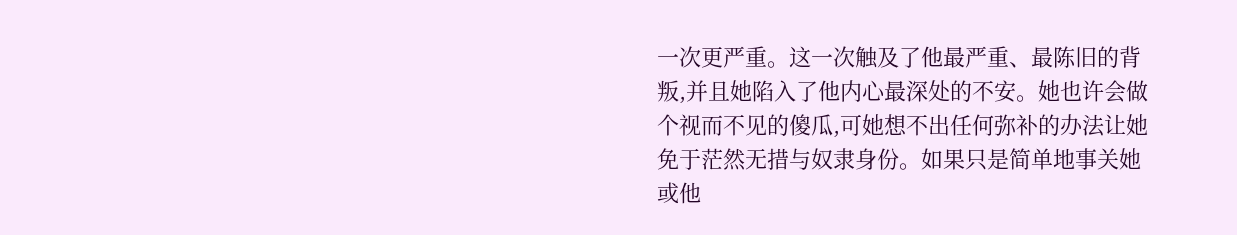一次更严重。这一次触及了他最严重、最陈旧的背叛,并且她陷入了他内心最深处的不安。她也许会做个视而不见的傻瓜,可她想不出任何弥补的办法让她免于茫然无措与奴隶身份。如果只是简单地事关她或他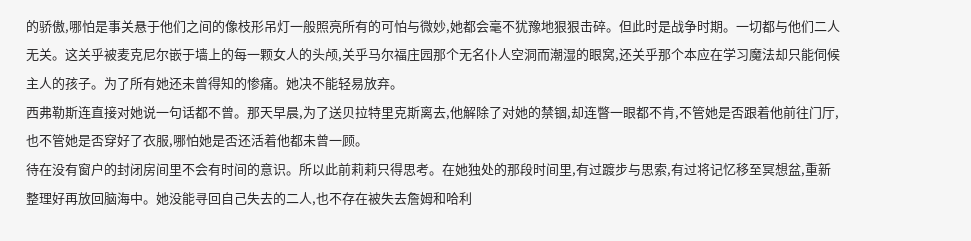的骄傲,哪怕是事关悬于他们之间的像枝形吊灯一般照亮所有的可怕与微妙,她都会毫不犹豫地狠狠击碎。但此时是战争时期。一切都与他们二人无关。这关乎被麦克尼尔嵌于墙上的每一颗女人的头颅,关乎马尔福庄园那个无名仆人空洞而潮湿的眼窝,还关乎那个本应在学习魔法却只能伺候主人的孩子。为了所有她还未曾得知的惨痛。她决不能轻易放弃。
西弗勒斯连直接对她说一句话都不曾。那天早晨,为了送贝拉特里克斯离去,他解除了对她的禁锢,却连瞥一眼都不肯,不管她是否跟着他前往门厅,也不管她是否穿好了衣服,哪怕她是否还活着他都未曾一顾。
待在没有窗户的封闭房间里不会有时间的意识。所以此前莉莉只得思考。在她独处的那段时间里,有过踱步与思索,有过将记忆移至冥想盆,重新整理好再放回脑海中。她没能寻回自己失去的二人,也不存在被失去詹姆和哈利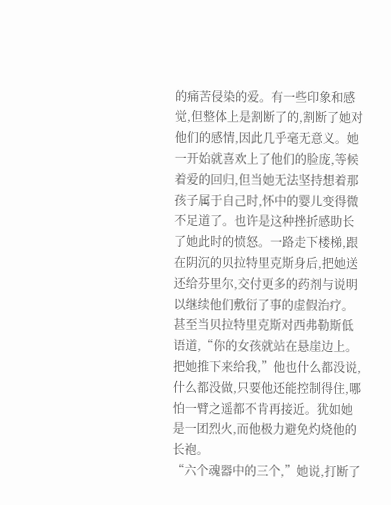的痛苦侵染的爱。有一些印象和感觉,但整体上是割断了的,割断了她对他们的感情,因此几乎毫无意义。她一开始就喜欢上了他们的脸庞,等候着爱的回归,但当她无法坚持想着那孩子属于自己时,怀中的婴儿变得微不足道了。也许是这种挫折感助长了她此时的愤怒。一路走下楼梯,跟在阴沉的贝拉特里克斯身后,把她送还给芬里尔,交付更多的药剂与说明以继续他们敷衍了事的虚假治疗。甚至当贝拉特里克斯对西弗勒斯低语道,“你的女孩就站在悬崖边上。把她推下来给我,”他也什么都没说,什么都没做,只要他还能控制得住,哪怕一臂之遥都不肯再接近。犹如她是一团烈火,而他极力避免灼烧他的长袍。
“六个魂器中的三个,”她说,打断了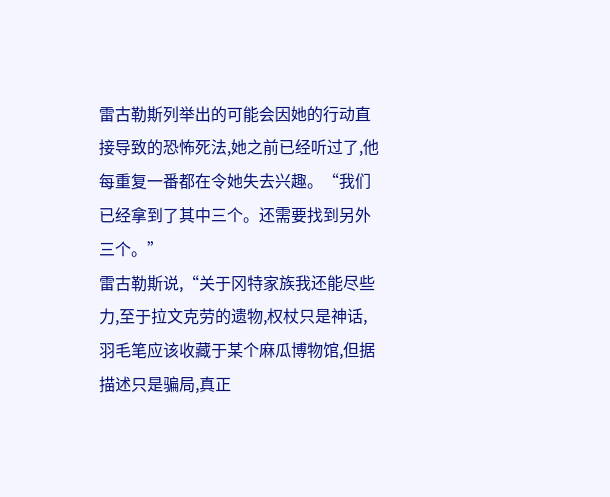雷古勒斯列举出的可能会因她的行动直接导致的恐怖死法,她之前已经听过了,他每重复一番都在令她失去兴趣。“我们已经拿到了其中三个。还需要找到另外三个。”
雷古勒斯说,“关于冈特家族我还能尽些力,至于拉文克劳的遗物,权杖只是神话,羽毛笔应该收藏于某个麻瓜博物馆,但据描述只是骗局,真正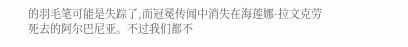的羽毛笔可能是失踪了,而冠冕传闻中消失在海莲娜·拉文克劳死去的阿尔巴尼亚。不过我们都不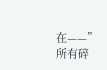在——”
所有碎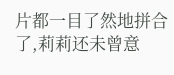片都一目了然地拼合了,莉莉还未曾意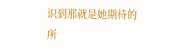识到那就是她期待的所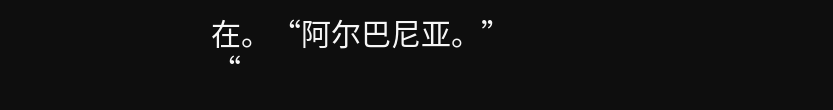在。“阿尔巴尼亚。”
“